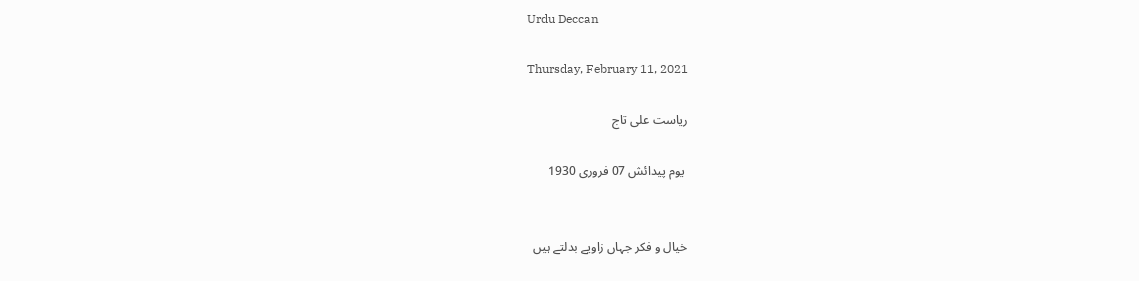Urdu Deccan

Thursday, February 11, 2021

ریاست علی تاج

 یوم پیدائش 07 فروری 1930


خیال و فکر جہاں زاویے بدلتے ہیں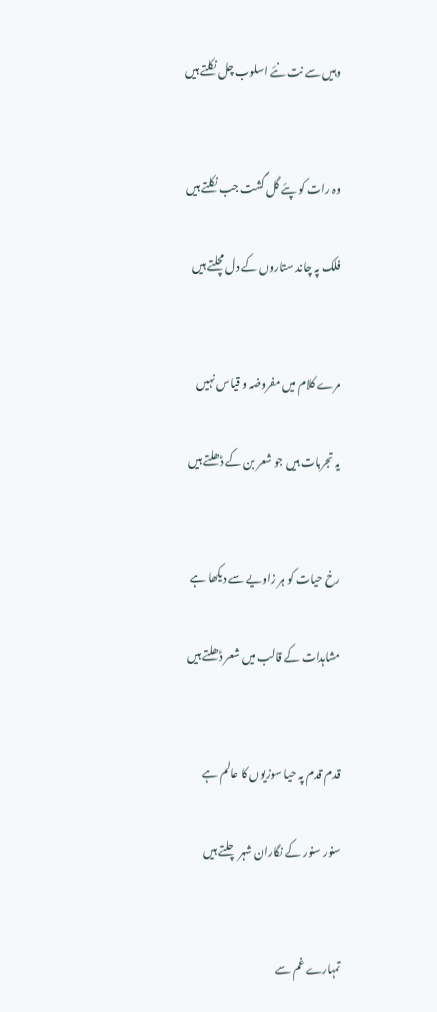وہیں سے نت نئے اسلوب چل نکلتے ہیں


وہ رات کو پئے گل گشت جب نکلتے ہیں

فلک پہ چاند ستاروں کے دل مچلتے ہیں


مرے کلام میں مفروضہ‌‌ و قیاس نہیں

یہ تجربات ہیں جو شعر بن کے ڈھلتے ہیں


رخ حیات کو ہر زاویے سے دیکھا ہے

مشاہدات کے قالب میں شعر ڈھلتے ہیں


قدم قدم پہ حیا سوزیوں کا عالم ہے

سنور سنور کے نگاران شہر چلتے ہیں


تمہارے غم سے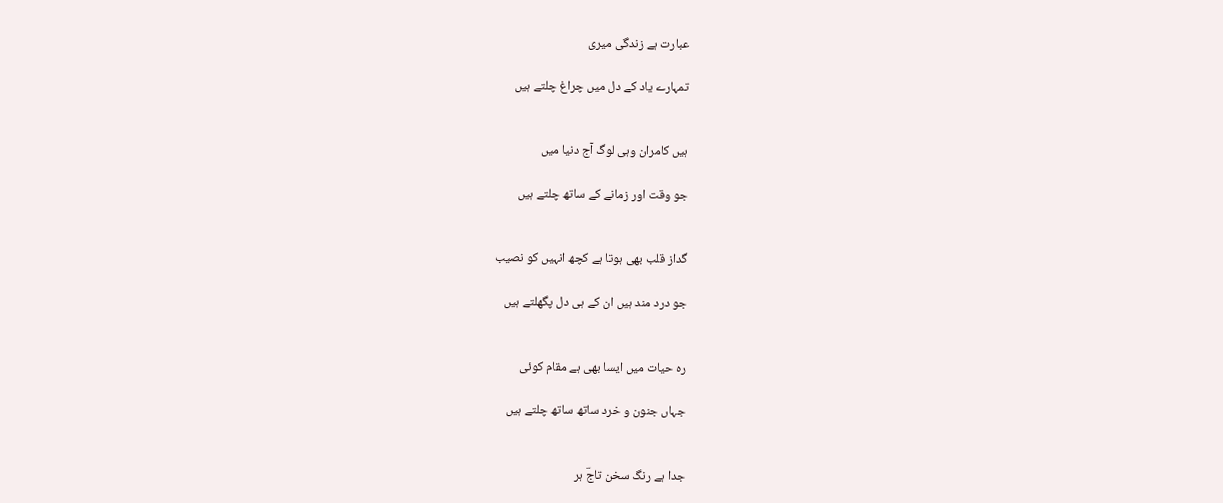عبارت ہے زندگی میری

تمہارے یاد کے دل میں چراغ چلتے ہیں


ہیں کامران وہی لوگ آج دنیا میں

جو وقت اور زمانے کے ساتھ چلتے ہیں


گداز قلب بھی ہوتا ہے کچھ انہیں کو نصیب

جو درد مند ہیں ان کے ہی دل پگھلتے ہیں


رہ حیات میں ایسا بھی ہے مقام کوئی

جہاں جنون و خرد ساتھ ساتھ چلتے ہیں


جدا ہے رنگ سخن تاجؔ ہر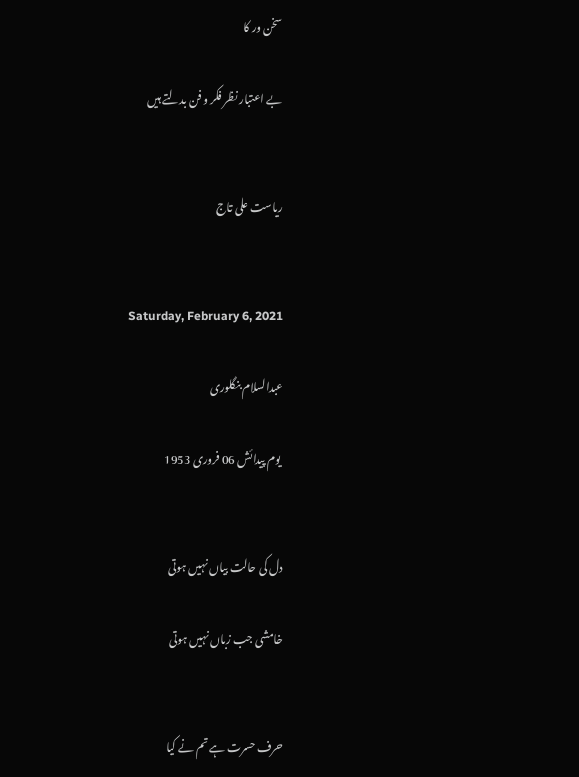سخن ور کا

بے اعتبار نظر فکر و فن بدلتے ہیں


ریاست علی تاج


Saturday, February 6, 2021

عبدالسلام بنگلوری

 یوم پیدائش 06 فروری 1953


دل کی حالت بیاں نہیں ہوتی

خامشی جب زباں نہیں ہوتی


حرف حسرت ہے تم نے کیا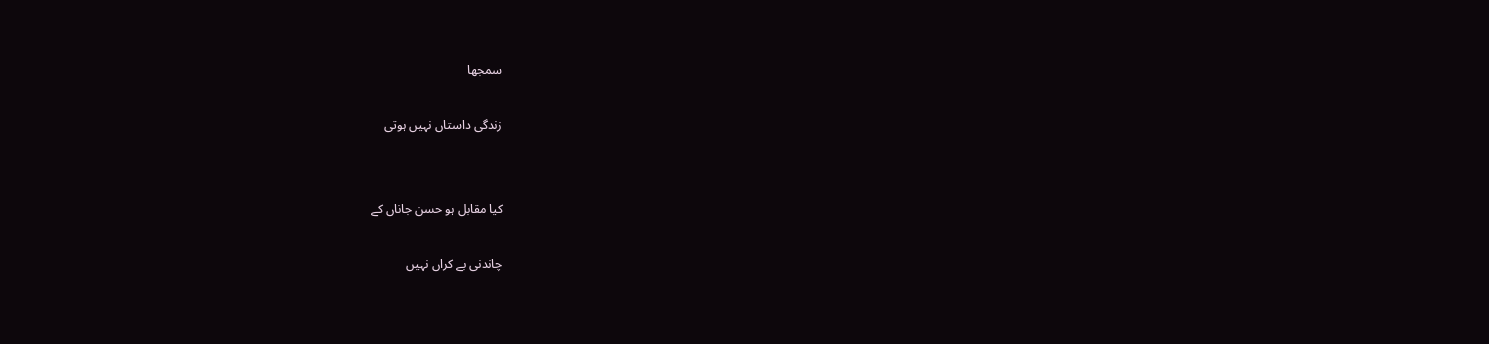سمجھا

زندگی داستاں نہیں ہوتی


کیا مقابل ہو حسن جاناں کے

چاندنی بے کراں نہیں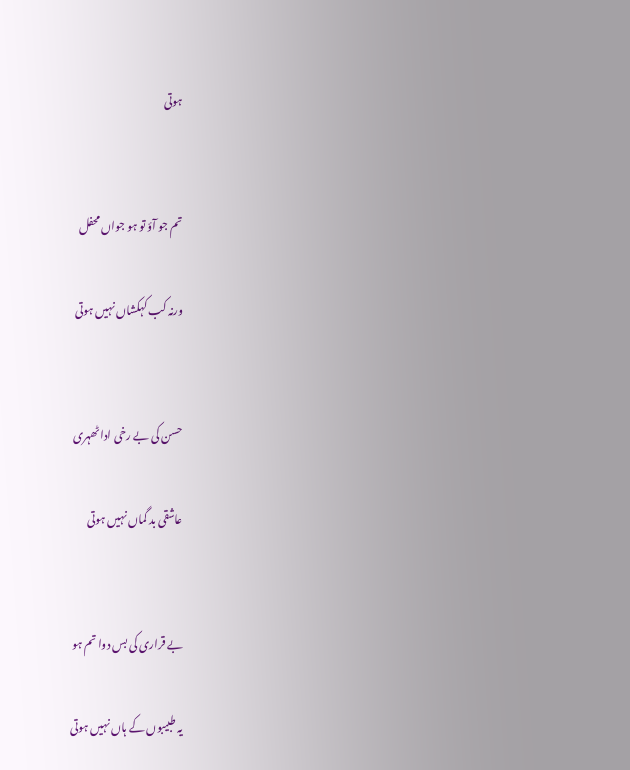ہوتی


تم جو آؤ تو ہو جواں محفل

ورنہ کب کہکشاں نہیں ہوتی


حسن کی بے رخی ادا ٹھہری

عاشقی بد گماں نہیں ہوتی


بے قراری کی بس دوا تم ہو

یہ طبیبوں کے ہاں نہیں ہوتی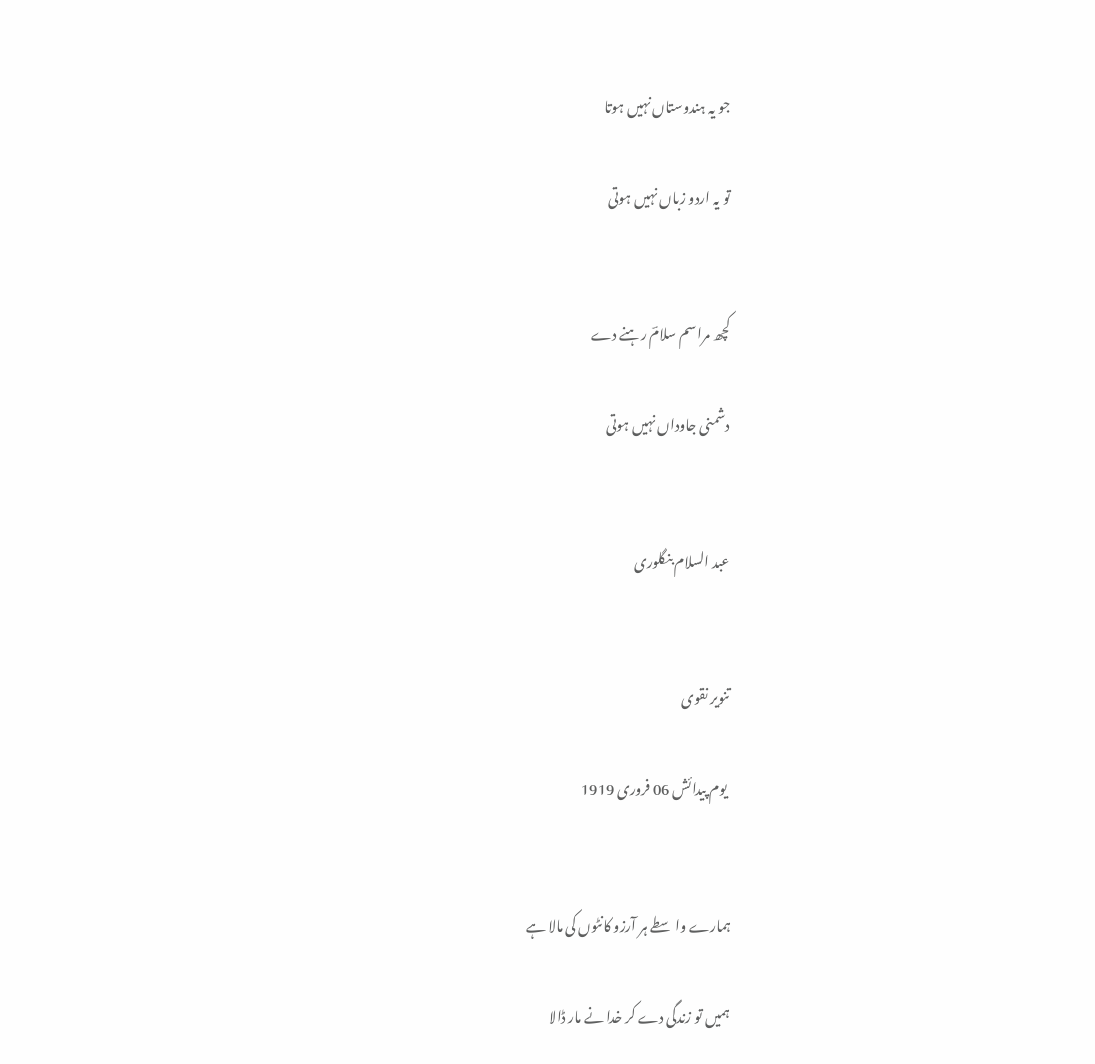جو یہ ہندوستاں نہیں ہوتا

تو یہ اردو زباں نہیں ہوتی


کچھ مراسم سلامؔ رہنے دے

دشمنی جاوداں نہیں ہوتی


عبد السلام بنگلوری


تنویر نقوی

 یوم پیدائش 06 فروری 1919


ہمارے واسطے ہر آرزو کانٹوں کی مالا ہے

ہمیں تو زندگی دے کر خدا نے مار ڈالا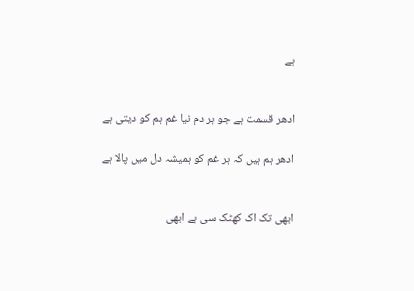ہے


ادھر قسمت ہے جو ہر دم نیا غم ہم کو دیتی ہے

ادھر ہم ہیں کہ ہر غم کو ہمیشہ دل میں پالا ہے


ابھی تک اک کھٹک سی ہے ابھی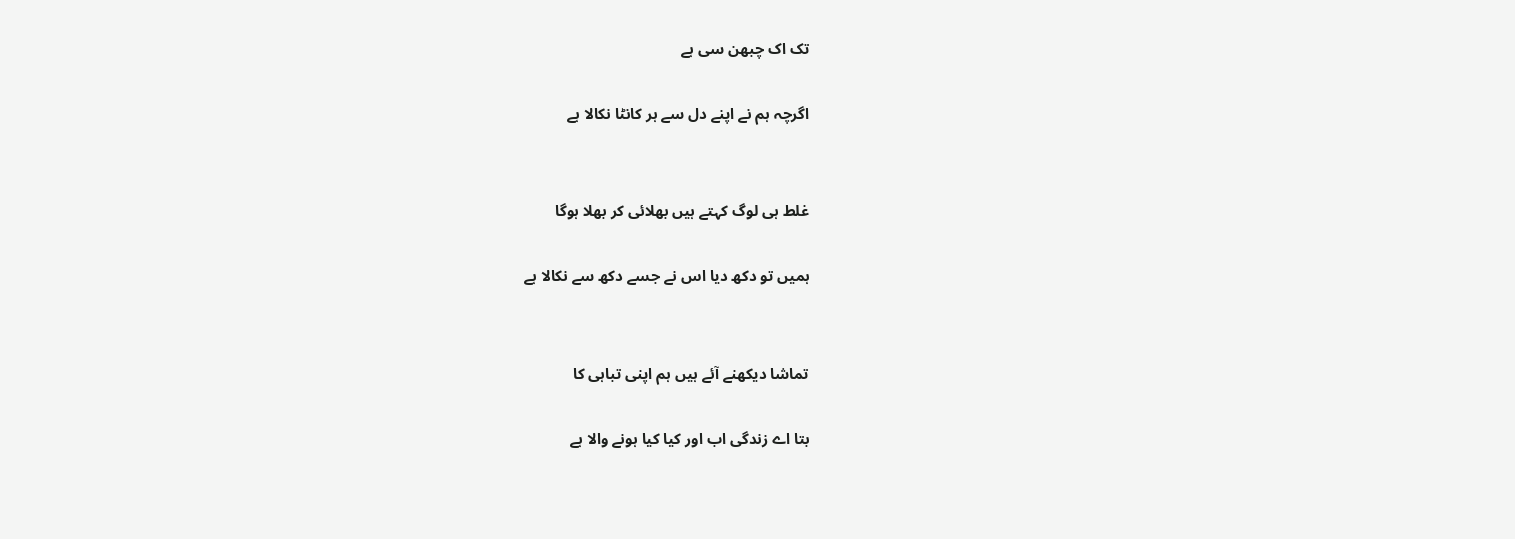تک اک چبھن سی ہے

اگرچہ ہم نے اپنے دل سے ہر کانٹا نکالا ہے


غلط ہی لوگ کہتے ہیں بھلائی کر بھلا ہوگا

ہمیں تو دکھ دیا اس نے جسے دکھ سے نکالا ہے


تماشا دیکھنے آئے ہیں ہم اپنی تباہی کا

بتا اے زندگی اب اور کیا کیا ہونے والا ہے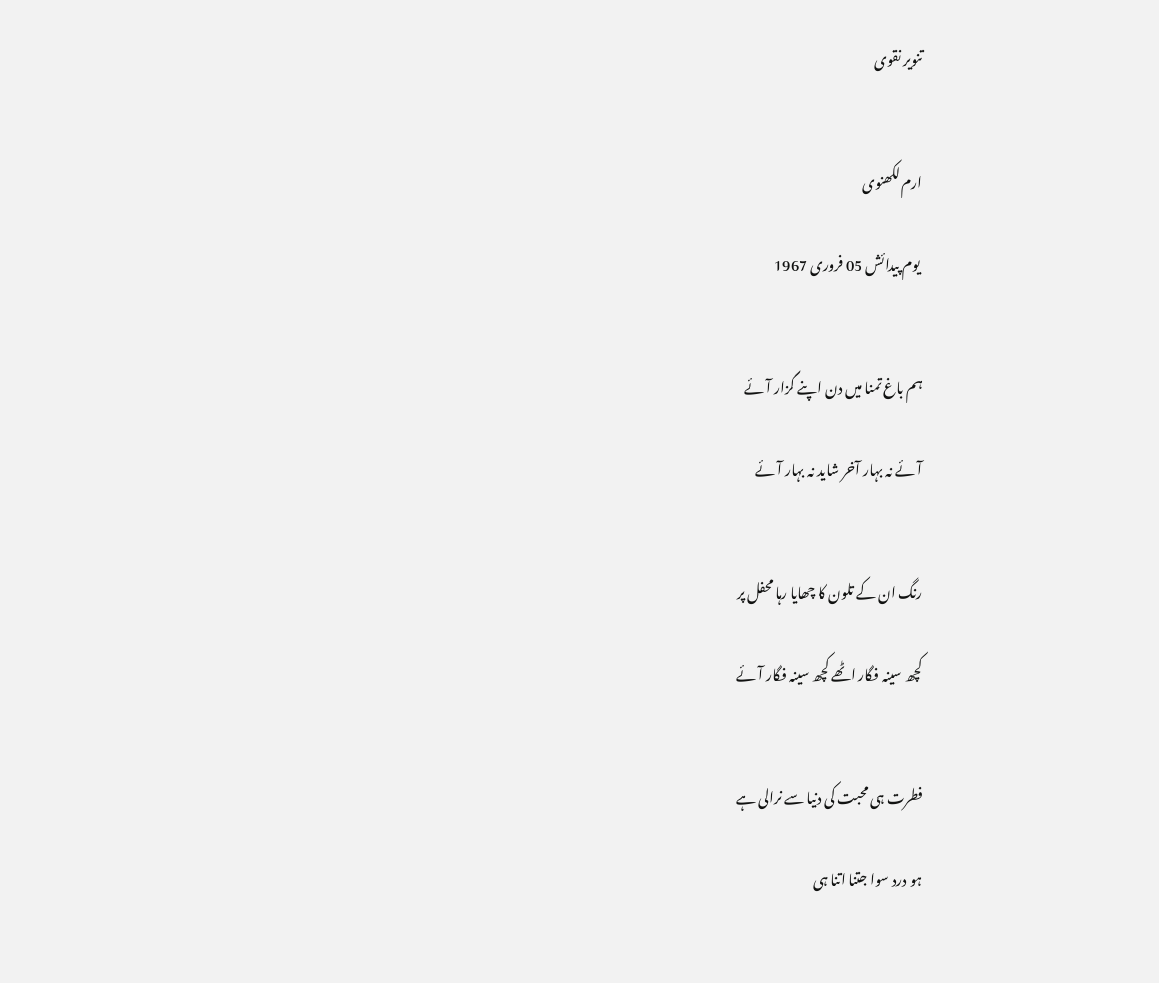تنویر نقوی


ارم لکھنوی

 یوم پیدائش 05 فروری 1967


ہم باغ تمنا میں دن اپنے گزار آئے

آئے نہ بہار آخر شاید نہ بہار آئے


رنگ ان کے تلون کا چھایا رہا محفل پر

کچھ سینہ فگار اٹھے کچھ سینہ فگار آئے


فطرت ہی محبت کی دنیا سے نرالی ہے

ہو درد سوا جتنا اتنا ہی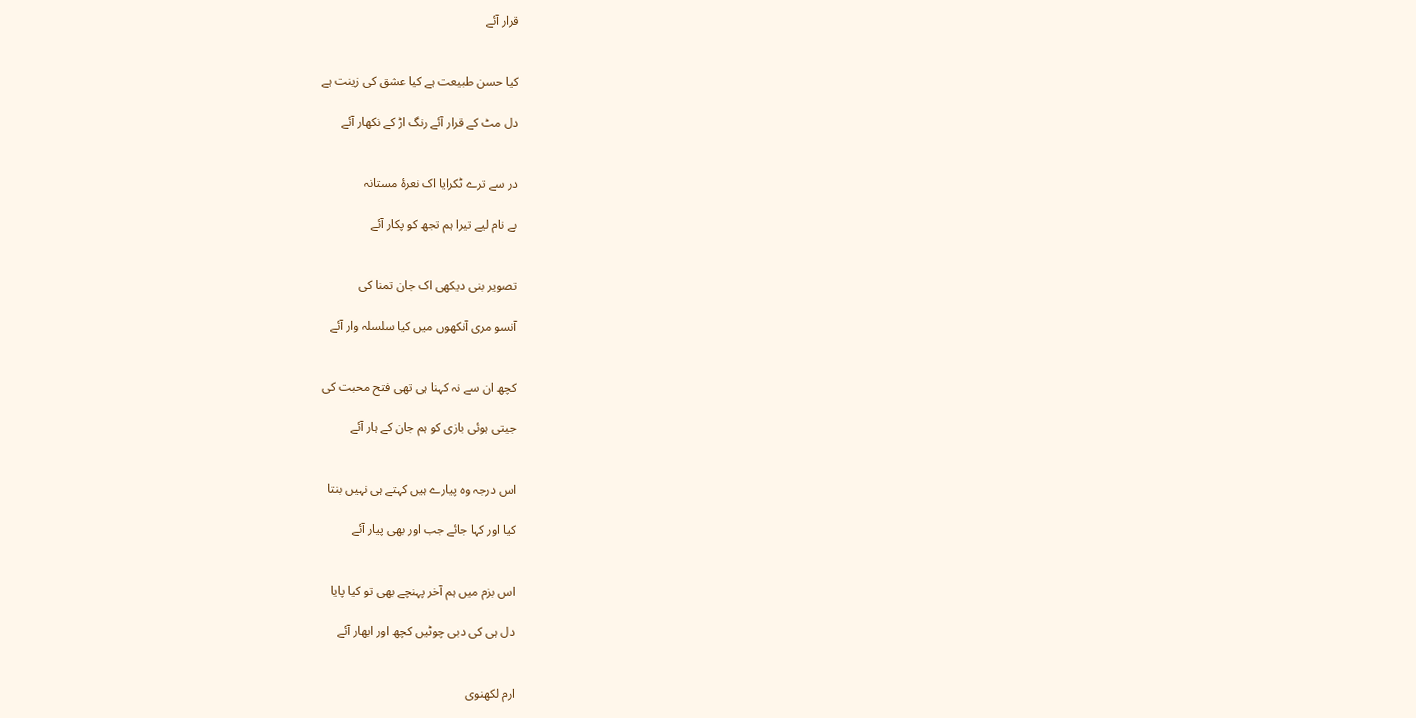قرار آئے


کیا حسن طبیعت ہے کیا عشق کی زینت ہے

دل مٹ کے قرار آئے رنگ اڑ کے نکھار آئے


در سے ترے ٹکرایا اک نعرۂ مستانہ

بے نام لیے تیرا ہم تجھ کو پکار آئے


تصویر بنی دیکھی اک جان تمنا کی

آنسو مری آنکھوں میں کیا سلسلہ وار آئے


کچھ ان سے نہ کہنا ہی تھی فتح محبت کی

جیتی ہوئی بازی کو ہم جان کے ہار آئے


اس درجہ وہ پیارے ہیں کہتے ہی نہیں بنتا

کیا اور کہا جائے جب اور بھی پیار آئے


اس بزم میں ہم آخر پہنچے بھی تو کیا پایا

دل ہی کی دبی چوٹیں کچھ اور ابھار آئے


ارم لکھنوی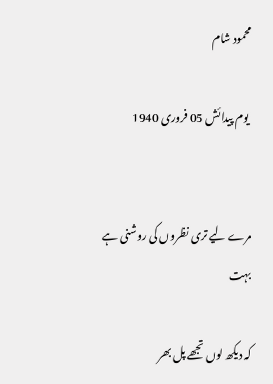محمود شام

 یوم پیدائش 05 فروری 1940


مرے لیے تری نظروں کی روشنی ہے بہت

کہ دیکھ لوں تجھے پل بھر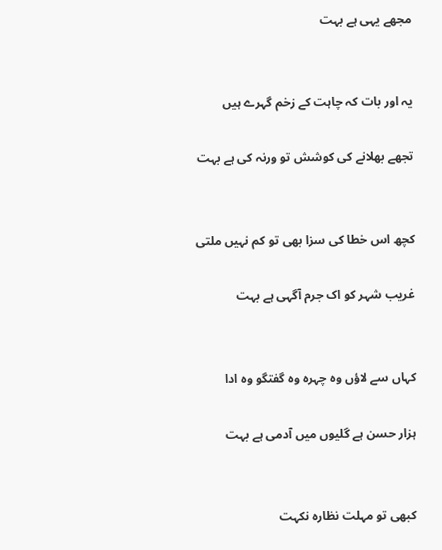مجھے یہی ہے بہت


یہ اور بات کہ چاہت کے زخم گہرے ہیں

تجھے بھلانے کی کوشش تو ورنہ کی ہے بہت


کچھ اس خطا کی سزا بھی تو کم نہیں ملتی

غریب شہر کو اک جرم آگہی ہے بہت


کہاں سے لاؤں وہ چہرہ وہ گفتگو وہ ادا

ہزار حسن ہے گلیوں میں آدمی ہے بہت


کبھی تو مہلت نظارہ نکہت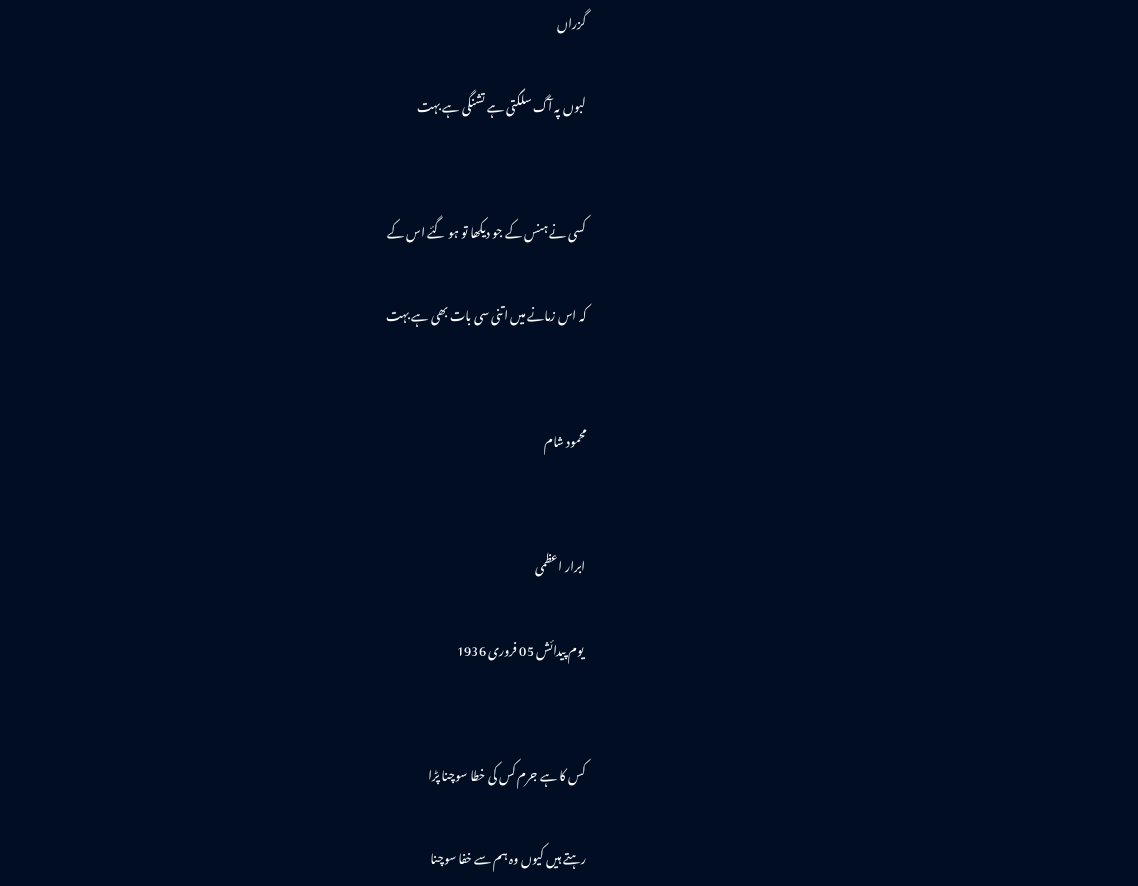گزراں

لبوں پہ آگ سلگتی ہے تشنگی ہے بہت


کسی نے ہنس کے جو دیکھا تو ہو گئے اس کے

کہ اس زمانے میں اتنی سی بات بھی ہے بہت


محمود شام


ابرار اعظمی

 یوم پیدائش 05 فروری 1936


کس کا ہے جرم کس کی خطا سوچنا پڑا

رہتے ہیں کیوں وہ ہم سے خفا سوچنا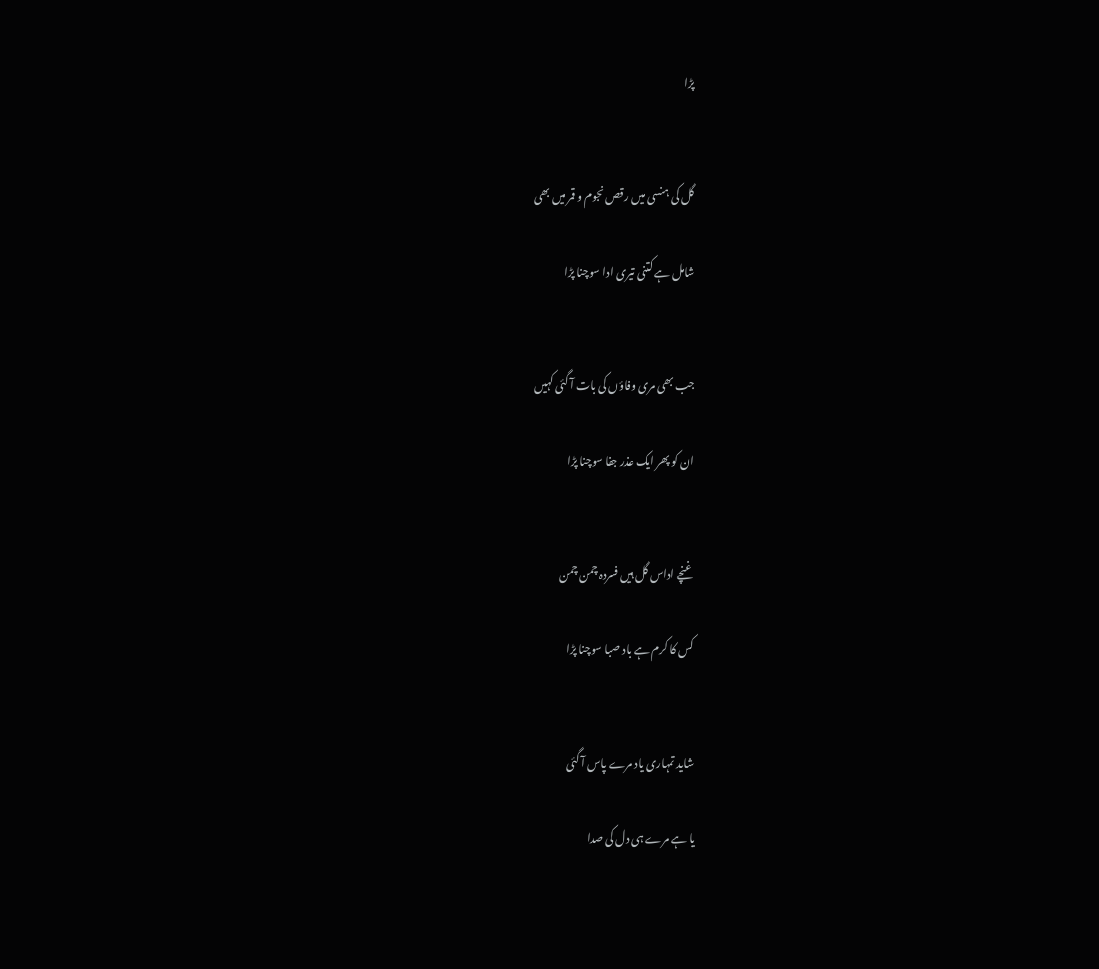پڑا


گل کی ہنسی میں رقص نجوم و قمر میں بھی

شامل ہے کتنی تیری ادا سوچنا پڑا


جب بھی مری وفاؤں کی بات آ گئی کہیں

ان کو پھر ایک عذر جفا سوچنا پڑا


غنچے اداس گل ہیں فسردہ چمن چمن

کس کا کرم ہے باد صبا سوچنا پڑا


شاید تمہاری یاد مرے پاس آ گئی

یا ہے مرے ہی دل کی صدا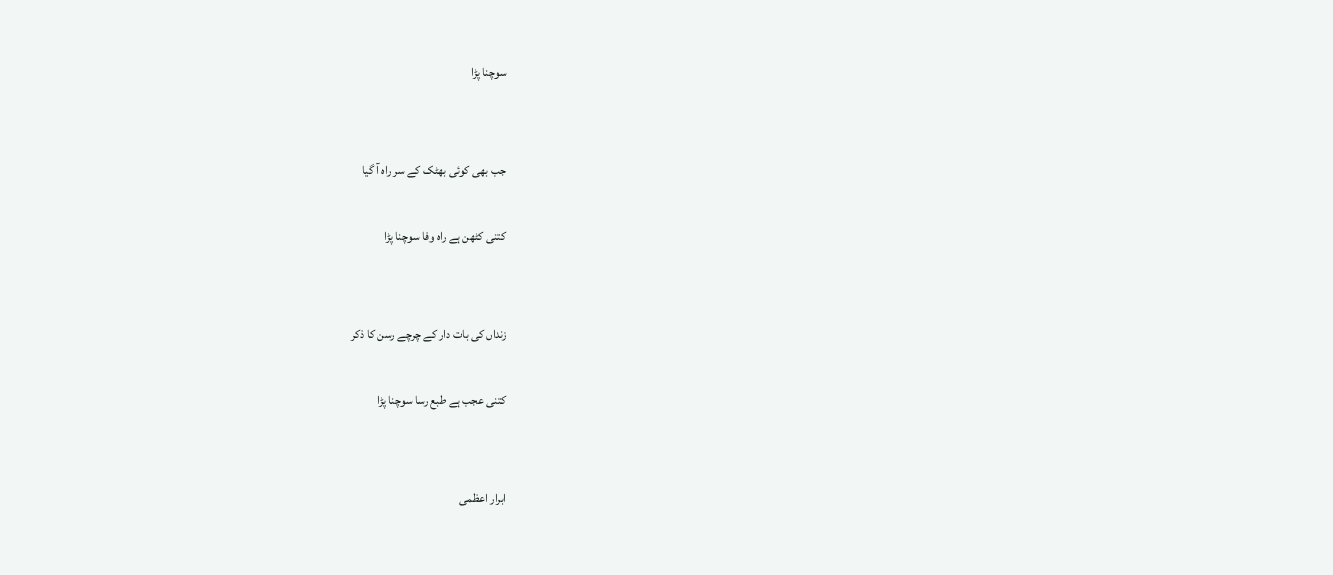سوچنا پڑا


جب بھی کوئی بھٹک کے سر راہ آ گیا

کتنی کٹھن ہے راہ وفا سوچنا پڑا


زنداں کی بات دار کے چرچے رسن کا ذکر

کتنی عجب ہے طبع رسا سوچنا پڑا


ابرار اعظمی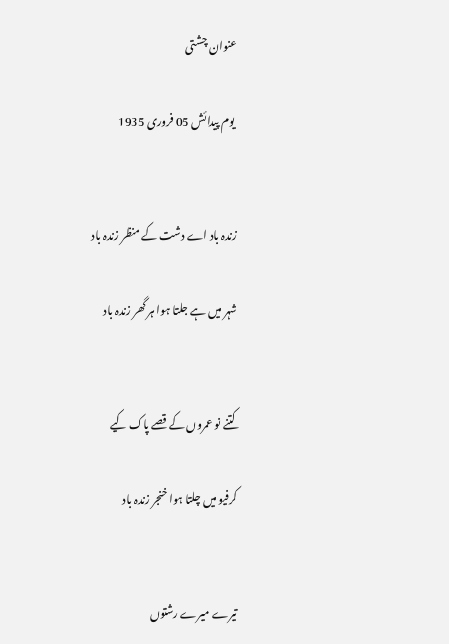عنوان چشتی

 یوم پیدائش 05 فروری 1935


زندہ باد اے دشت کے منظر زندہ باد

شہر میں ہے جلتا ہوا ہر گھر زندہ باد


کتنے نو عمروں کے قصے پاک کیے

کرفیو میں چلتا ہوا خنجر زندہ باد


تیرے میرے رشتوں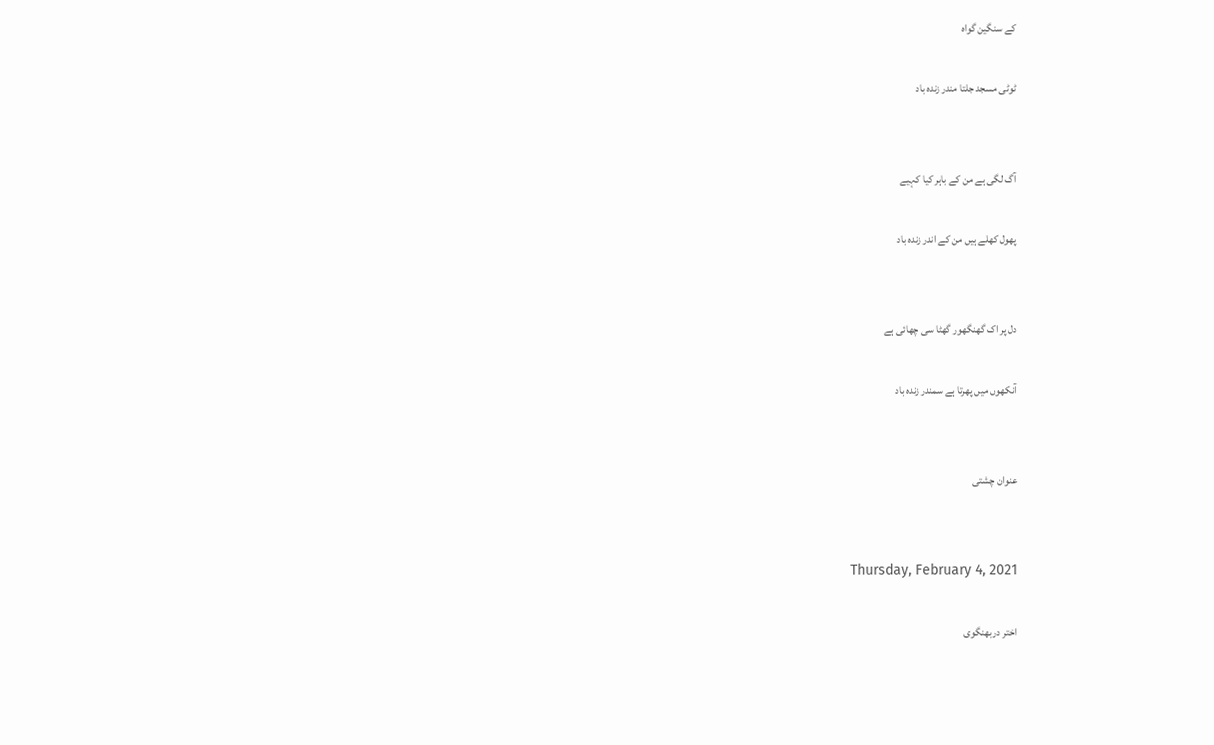کے سنگین گواہ

ٹوٹی مسجد جلتا مندر زندہ باد


آگ لگی ہے من کے باہر کیا کہیے

پھول کھلے ہیں من کے اندر زندہ باد


دل پر اک گھنگھور گھٹا سی چھائی ہے

آنکھوں میں پھرتا ہے سمندر زندہ باد


عنوان چشتی


Thursday, February 4, 2021

اختر دربھنگوی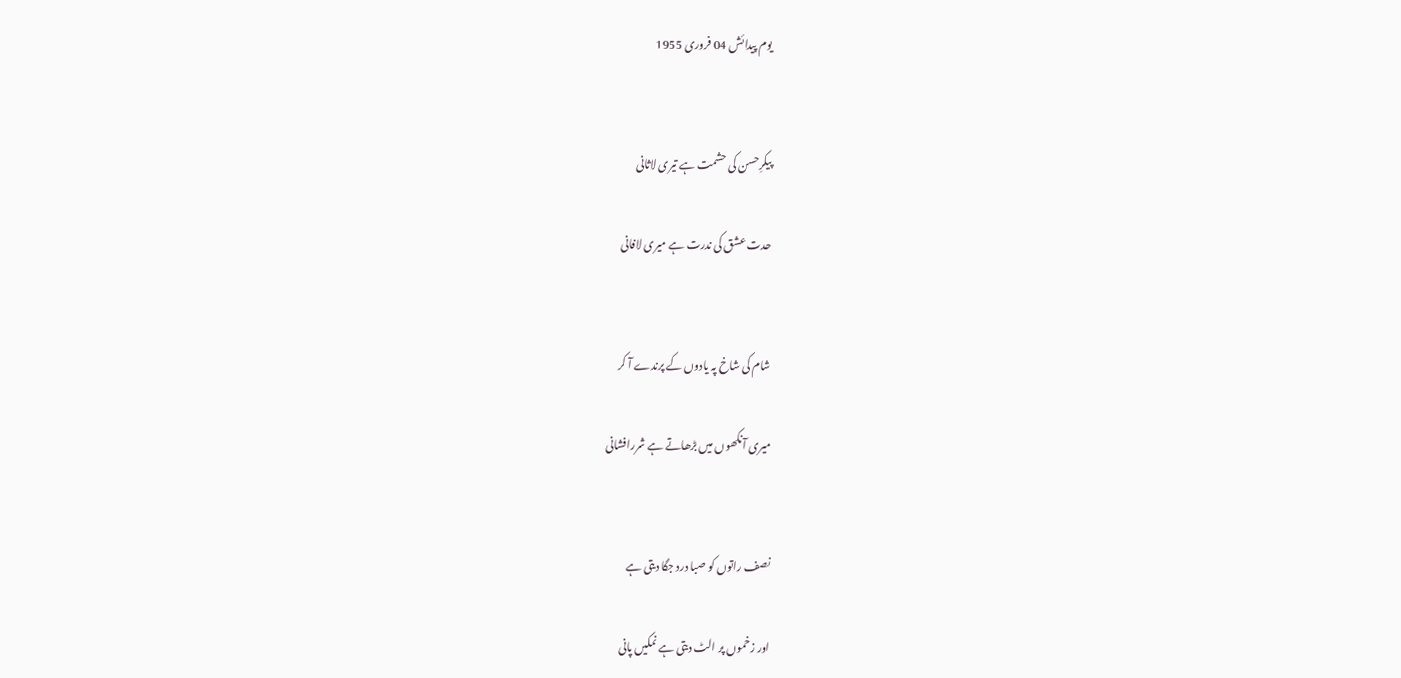یوم پیدائش 04 فروری 1955


پیکرِحسن کی حشمت ہے تیری لاثانی

حدت عشق کی ندرت ہے میری لافانی


شام کی شاخ پہ یادوں کے پرندے آ کر

میری آنکھوں میں بڑھاتے ہے شررافشانی


نصف راتوں کو صبا درد جگا دیتی ہے

اور زخموں پر الٹ دیتی ہے نمکیں پانی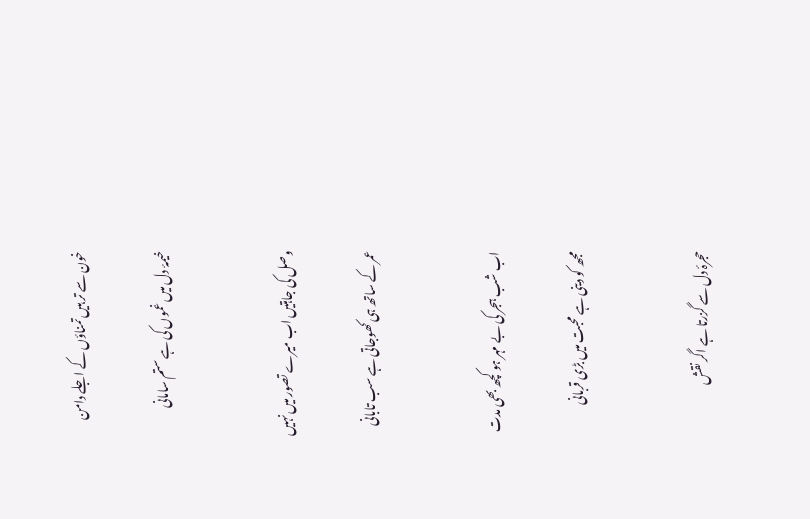خون سے تر ہیں تمناؤں کے اجلے دامن

خیمۂ دل میں غموں کی ہے ستم سامانی


وصل کی جاہتیں اب میرے تصور میں نہیں

عمر کے ساتھ ہی کھوجاتی ہے سب تابانی


اب شب ہجر کی بے مہر ہو کچھ بھی مدت

مجھ کو دینی ہے محبت میں بڑی قربانی


حجرۂ دل سے گزرتا ہے اگر نقش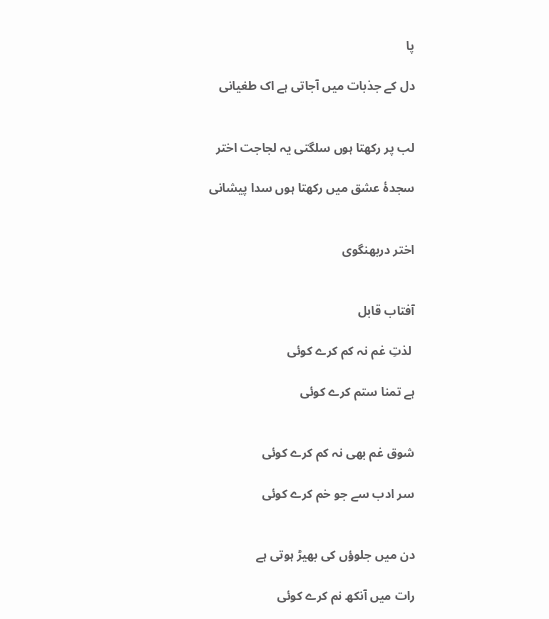پا

دل کے جذبات میں آجاتی ہے اک طغیانی


لب پر رکھتا ہوں سلگتی یہ لجاجت اختر

سجدۂ عشق میں رکھتا ہوں سدا پیشانی


اختر دربھنگوی


آفتاب قابل

 لذتِ غم نہ کم کرے کوئی

ہے تمنا ستم کرے کوئی


شوق غم بھی نہ کم کرے کوئی

سر ادب سے جو خم کرے کوئی


دن میں جلوؤں کی بھیڑ ہوتی ہے

رات میں آنکھ نم کرے کوئی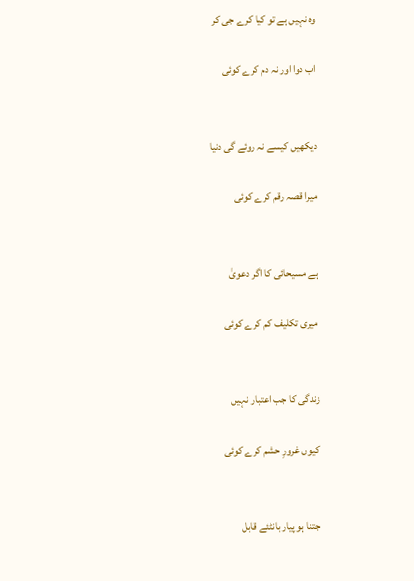وہ نہیں ہے تو کیا کرے جی کر

اب دوا اور نہ دم کرے کوئی


دیکھیں کیسے نہ روئے گی دنیا

میرا قصہ رقم کرے کوئی


ہے مسیحائی کا اگر دعویٰ

میری تکلیف کم کرے کوئی


زندگی کا جب اعتبار نہیں

کیوں غرورِ حشم کرے کوئی


جتنا ہو پیار بانٹئے قابل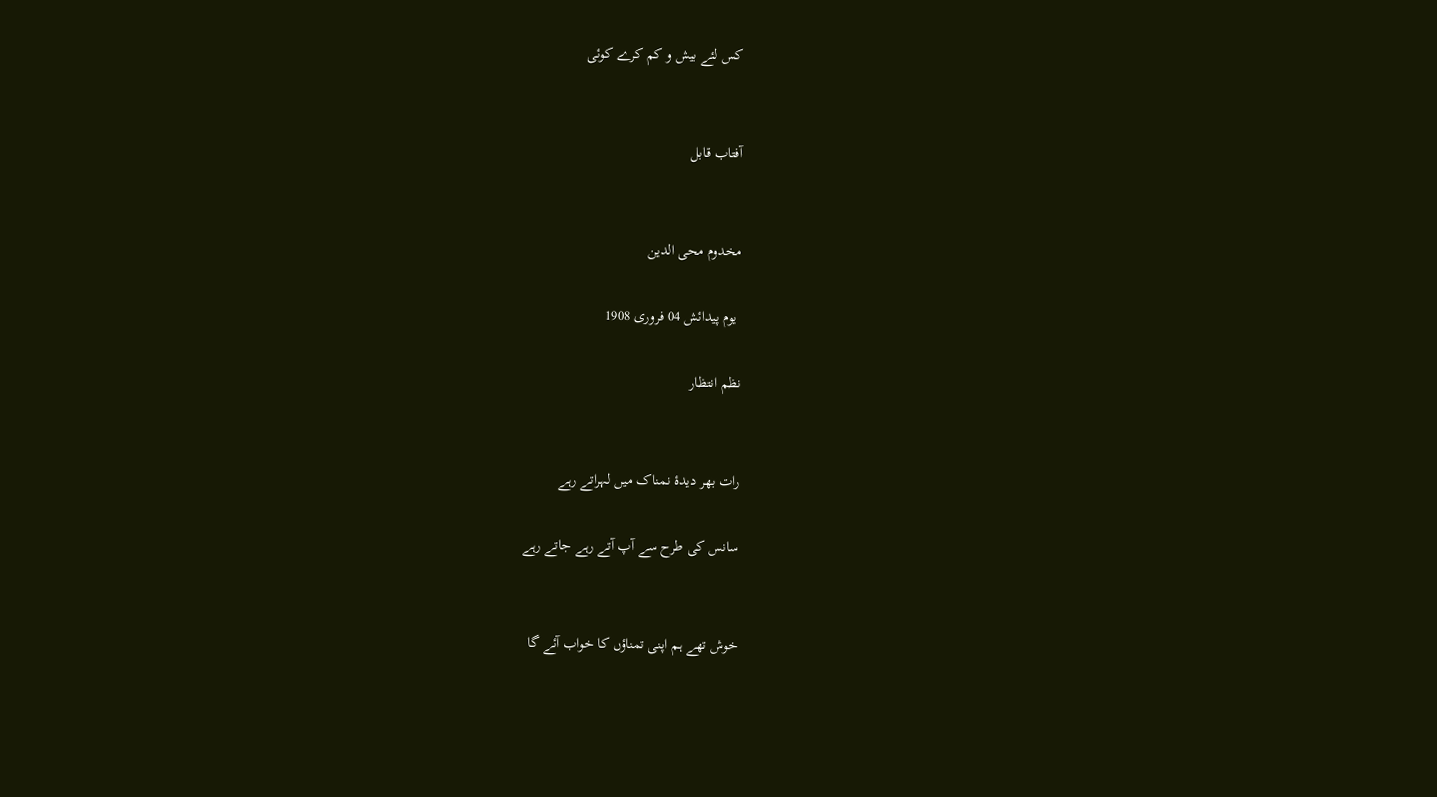کس لئے بیش و کم کرے کوئی


آفتاب قابل


مخدوم محی الدین

 یوم پیدائش 04 فروری 1908

نظم انتظار


رات بھر دیدۂ نمناک میں لہراتے رہے

سانس کی طرح سے آپ آتے رہے جاتے رہے


خوش تھے ہم اپنی تمناؤں کا خواب آئے گا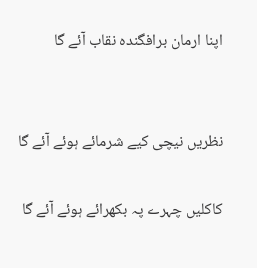اپنا ارمان برافگندہ نقاب آئے گا


نظریں نیچی کیے شرمائے ہوئے آئے گا

کاکلیں چہرے پہ بکھرائے ہوئے آئے گا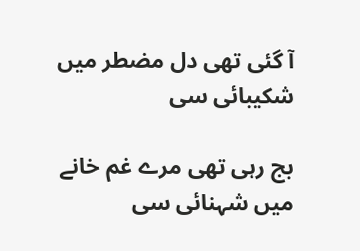آ گئی تھی دل مضطر میں شکیبائی سی

بج رہی تھی مرے غم خانے میں شہنائی سی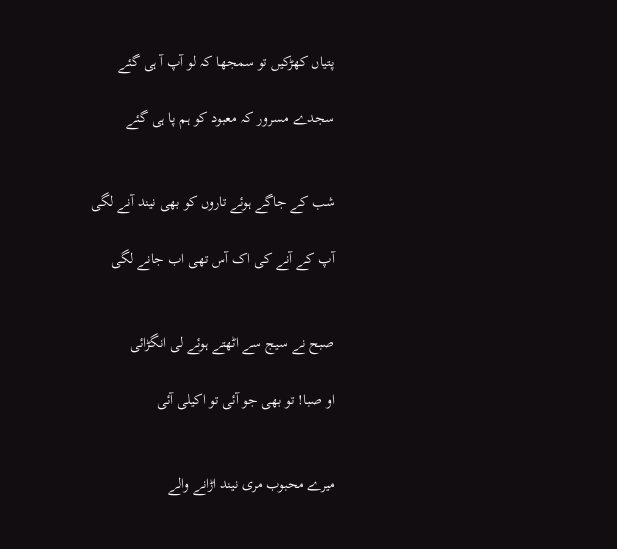پتیاں کھڑکیں تو سمجھا کہ لو آپ آ ہی گئے

سجدے مسرور کہ معبود کو ہم پا ہی گئے


شب کے جاگے ہوئے تاروں کو بھی نیند آنے لگی

آپ کے آنے کی اک آس تھی اب جانے لگی


صبح نے سیج سے اٹھتے ہوئے لی انگڑائی

او صبا! تو بھی جو آئی تو اکیلی آئی


میرے محبوب مری نیند اڑانے والے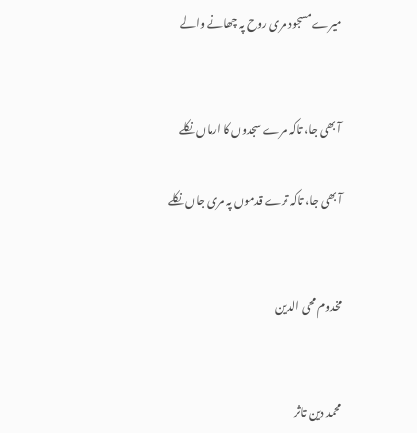میرے مسجود مری روح پہ چھانے والے


آ بھی جا، تاکہ مرے سجدوں کا ارماں نکلے

آ بھی جا، تاکہ ترے قدموں پہ مری جاں نکلے


مخدوم محی الدین


محمد دین تاثر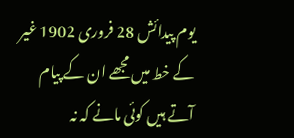یوم پیدائش 28 فروری 1902 غیر کے خط میں مجھے ان کے پیام آتے ہیں کوئی مانے کہ نہ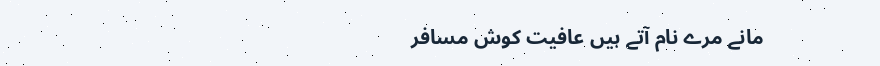مانے مرے نام آتے ہیں عافیت کوش مسافر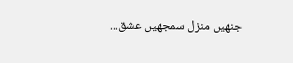جنھیں منزل سمجھیں عشق...